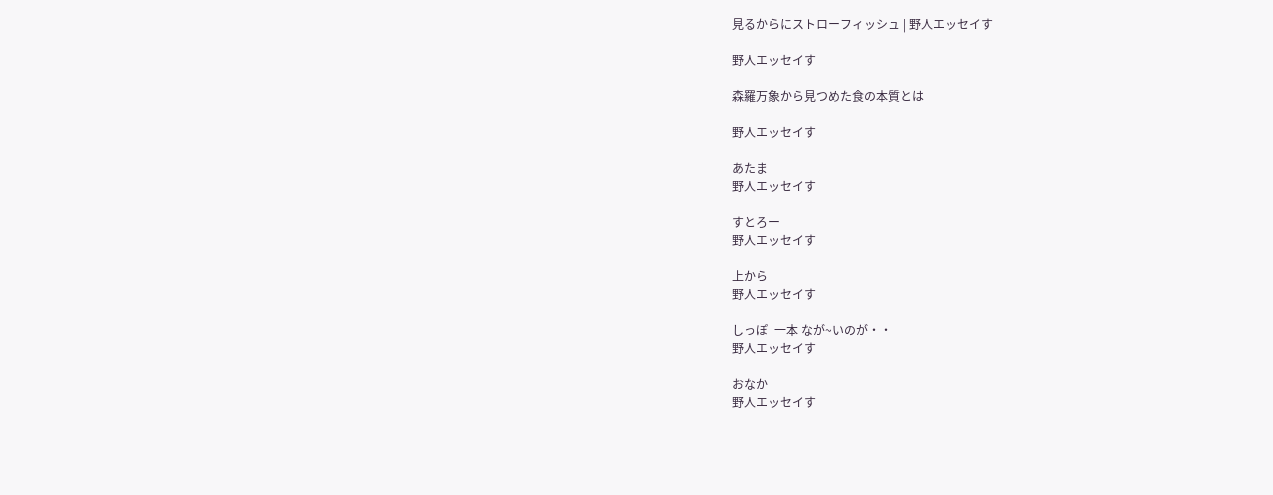見るからにストローフィッシュ | 野人エッセイす

野人エッセイす

森羅万象から見つめた食の本質とは

野人エッセイす

あたま
野人エッセイす

すとろー
野人エッセイす

上から
野人エッセイす

しっぽ  一本 なが~いのが・・
野人エッセイす

おなか
野人エッセイす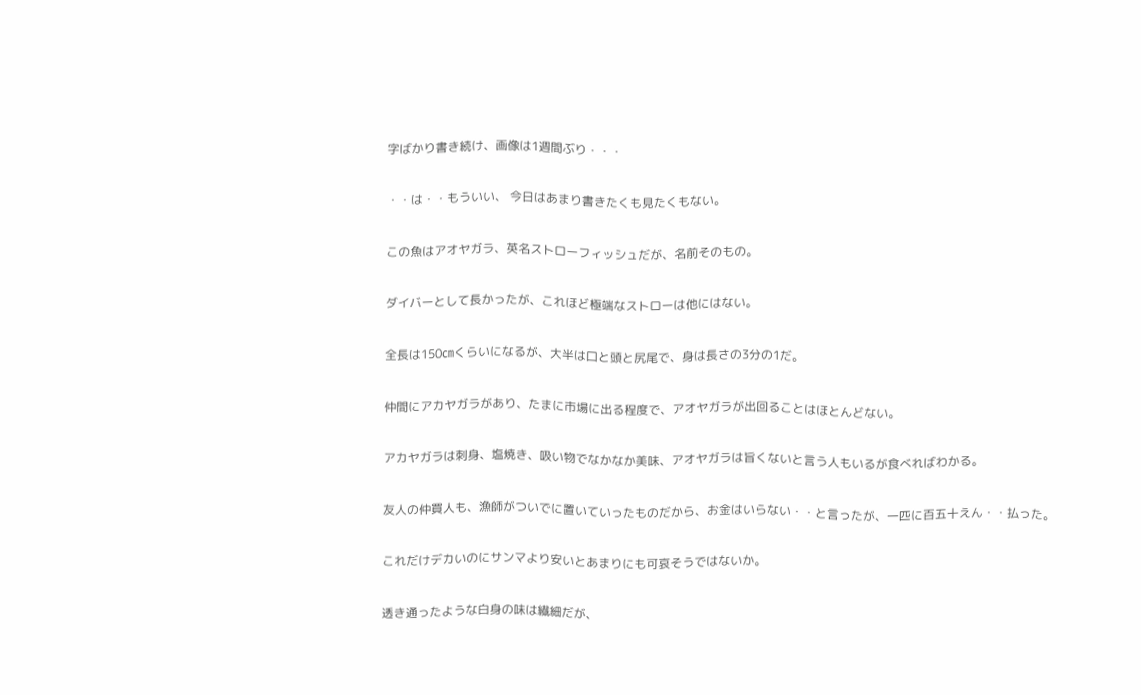字ばかり書き続け、画像は1週間ぶり・・・

・・は・・もういい、 今日はあまり書きたくも見たくもない。

この魚はアオヤガラ、英名ストローフィッシュだが、名前そのもの。

ダイバーとして長かったが、これほど極端なストローは他にはない。

全長は150㎝くらいになるが、大半は口と頭と尻尾で、身は長さの3分の1だ。

仲間にアカヤガラがあり、たまに市場に出る程度で、アオヤガラが出回ることはほとんどない。

アカヤガラは刺身、塩焼き、吸い物でなかなか美味、アオヤガラは旨くないと言う人もいるが食べればわかる。

友人の仲買人も、漁師がついでに置いていったものだから、お金はいらない・・と言ったが、一匹に百五十えん・・払った。

これだけデカいのにサンマより安いとあまりにも可哀そうではないか。

透き通ったような白身の味は繊細だが、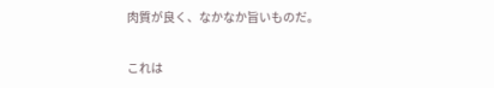肉質が良く、なかなか旨いものだ。

これは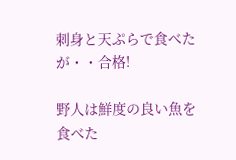刺身と天ぷらで食べたが・・合格!

野人は鮮度の良い魚を食べた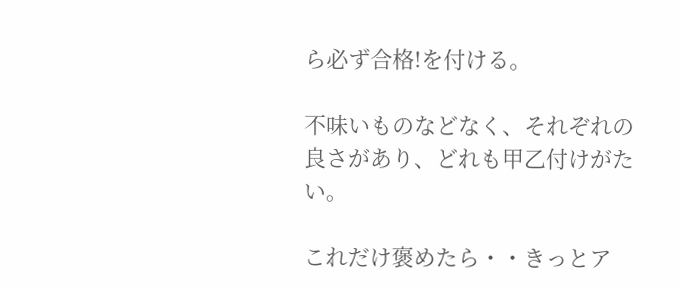ら必ず合格!を付ける。

不味いものなどなく、それぞれの良さがあり、どれも甲乙付けがたい。

これだけ褒めたら・・きっとア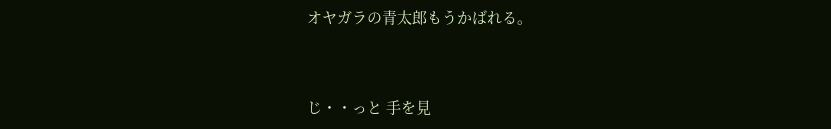オヤガラの青太郎もうかばれる。


じ・・っと 手を見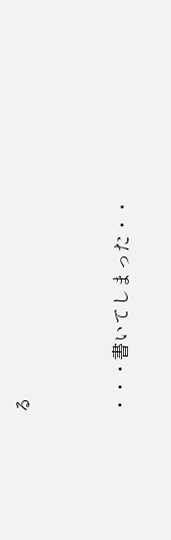る


・・・書いてしまった・・